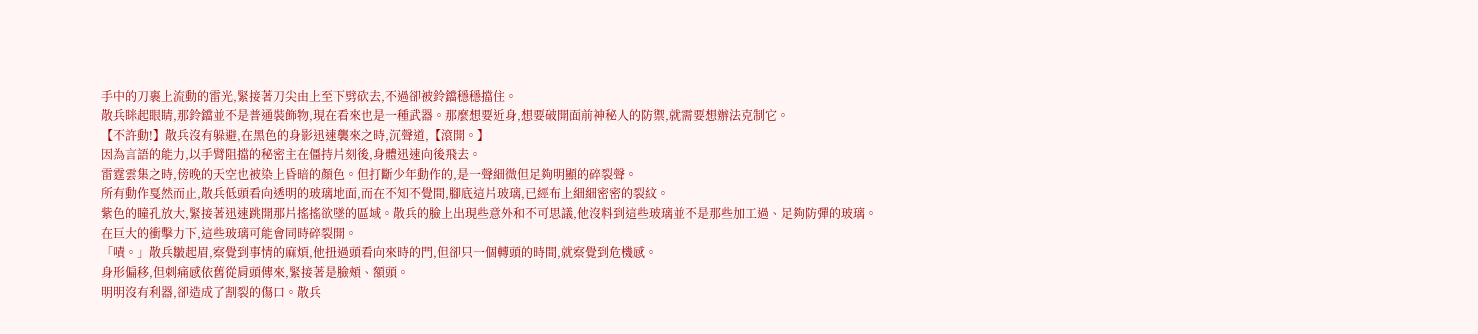手中的刀裹上流動的雷光,緊接著刀尖由上至下劈砍去,不過卻被鈴鐺穩穩擋住。
散兵眯起眼睛,那鈴鐺並不是普通裝飾物,現在看來也是一種武器。那麼想要近身,想要破開面前神秘人的防禦,就需要想辦法克制它。
【不許動!】散兵沒有躲避,在黑色的身影迅速襲來之時,沉聲道,【滾開。】
因為言語的能力,以手臂阻擋的秘密主在僵持片刻後,身體迅速向後飛去。
雷霆雲集之時,傍晚的天空也被染上昏暗的顏色。但打斷少年動作的,是一聲細微但足夠明顯的碎裂聲。
所有動作戛然而止,散兵低頭看向透明的玻璃地面,而在不知不覺間,腳底這片玻璃,已經布上細細密密的裂紋。
紫色的瞳孔放大,緊接著迅速跳開那片搖搖欲墜的區域。散兵的臉上出現些意外和不可思議,他沒料到這些玻璃並不是那些加工過、足夠防彈的玻璃。
在巨大的衝擊力下,這些玻璃可能會同時碎裂開。
「嘖。」散兵皺起眉,察覺到事情的麻煩,他扭過頭看向來時的門,但卻只一個轉頭的時間,就察覺到危機感。
身形偏移,但刺痛感依舊從肩頭傳來,緊接著是臉頰、額頭。
明明沒有利器,卻造成了割裂的傷口。散兵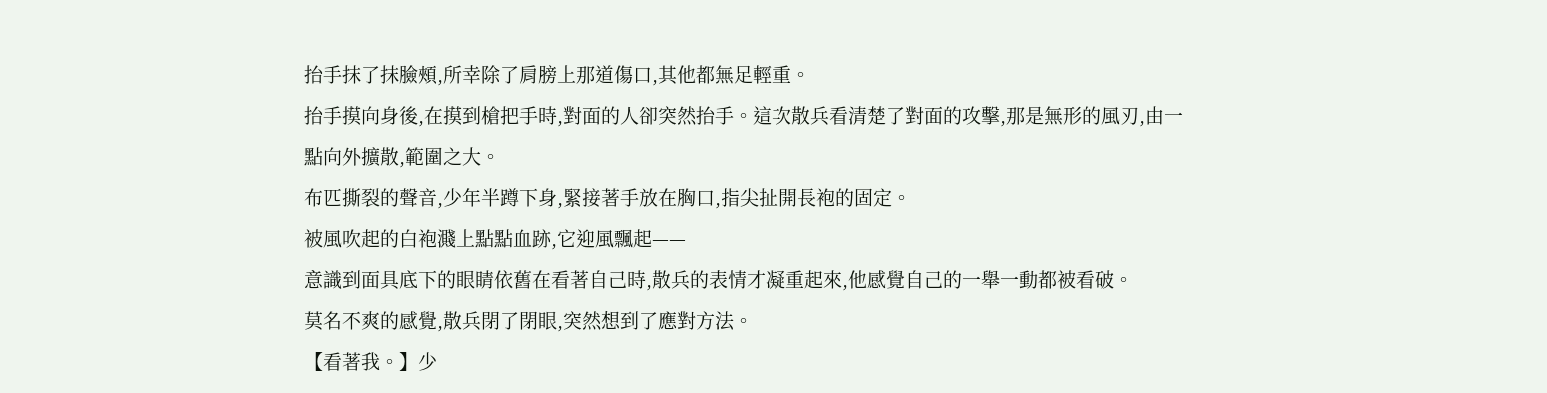抬手抹了抹臉頰,所幸除了肩膀上那道傷口,其他都無足輕重。
抬手摸向身後,在摸到槍把手時,對面的人卻突然抬手。這次散兵看清楚了對面的攻擊,那是無形的風刃,由一點向外擴散,範圍之大。
布匹撕裂的聲音,少年半蹲下身,緊接著手放在胸口,指尖扯開長袍的固定。
被風吹起的白袍濺上點點血跡,它迎風飄起——
意識到面具底下的眼睛依舊在看著自己時,散兵的表情才凝重起來,他感覺自己的一舉一動都被看破。
莫名不爽的感覺,散兵閉了閉眼,突然想到了應對方法。
【看著我。】少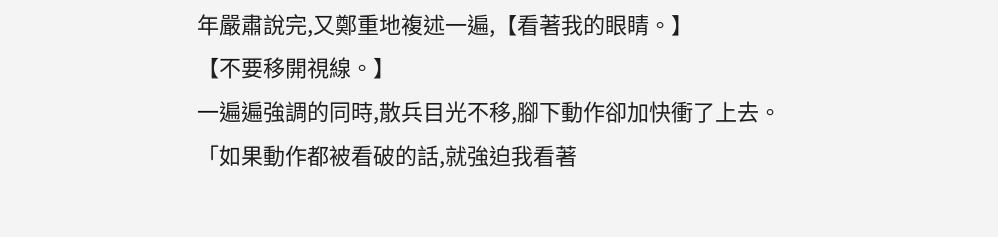年嚴肅說完,又鄭重地複述一遍,【看著我的眼睛。】
【不要移開視線。】
一遍遍強調的同時,散兵目光不移,腳下動作卻加快衝了上去。
「如果動作都被看破的話,就強迫我看著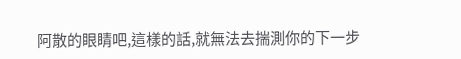阿散的眼睛吧,這樣的話,就無法去揣測你的下一步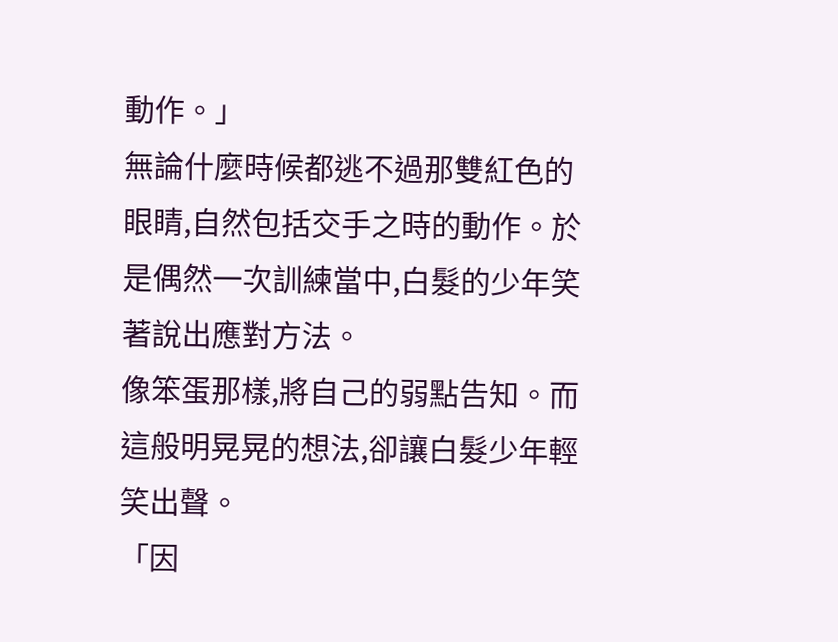動作。」
無論什麼時候都逃不過那雙紅色的眼睛,自然包括交手之時的動作。於是偶然一次訓練當中,白髮的少年笑著說出應對方法。
像笨蛋那樣,將自己的弱點告知。而這般明晃晃的想法,卻讓白髮少年輕笑出聲。
「因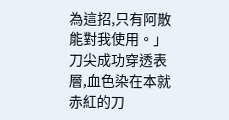為這招,只有阿散能對我使用。」
刀尖成功穿透表層,血色染在本就赤紅的刀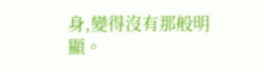身,變得沒有那般明顯。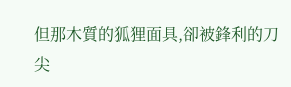但那木質的狐狸面具,卻被鋒利的刀尖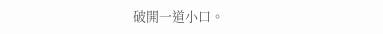破開一道小口。